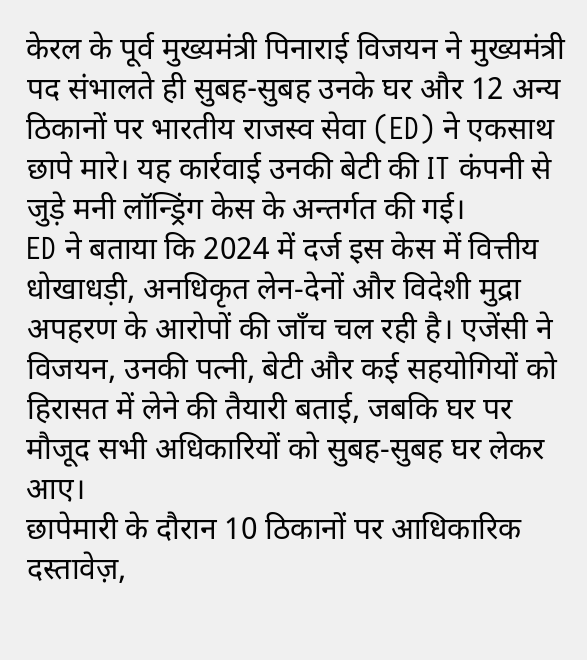केरल के पूर्व मुख्यमंत्री पिनाराई विजयन ने मुख्यमंत्री पद संभालते ही सुबह-सुबह उनके घर और 12 अन्य ठिकानों पर भारतीय राजस्व सेवा (ED) ने एकसाथ छापे मारे। यह कार्रवाई उनकी बेटी की IT कंपनी से जुड़े मनी लॉन्ड्रिंग केस के अन्तर्गत की गई।
ED ने बताया कि 2024 में दर्ज इस केस में वित्तीय धोखाधड़ी, अनधिकृत लेन‑देनों और विदेशी मुद्रा अपहरण के आरोपों की जाँच चल रही है। एजेंसी ने विजयन, उनकी पत्नी, बेटी और कई सहयोगियों को हिरासत में लेने की तैयारी बताई, जबकि घर पर मौजूद सभी अधिकारियों को सुबह‑सुबह घर लेकर आए।
छापेमारी के दौरान 10 ठिकानों पर आधिकारिक दस्तावेज़,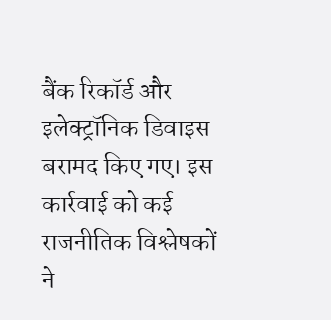बैंक रिकॉर्ड और इलेक्ट्रॉनिक डिवाइस बरामद किए गए। इस कार्रवाई को कई राजनीतिक विश्लेषकों ने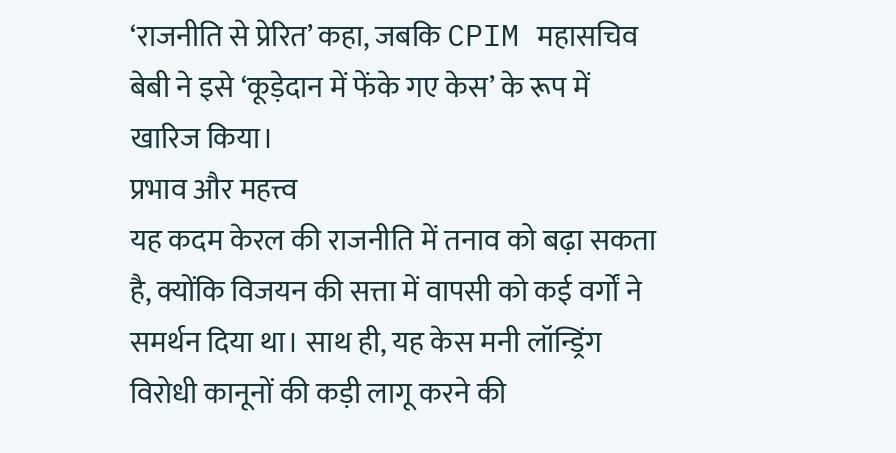‘राजनीति से प्रेरित’ कहा, जबकि CPIM महासचिव बेबी ने इसे ‘कूड़ेदान में फेंके गए केस’ के रूप में खारिज किया।
प्रभाव और महत्त्व
यह कदम केरल की राजनीति में तनाव को बढ़ा सकता है, क्योंकि विजयन की सत्ता में वापसी को कई वर्गों ने समर्थन दिया था। साथ ही, यह केस मनी लॉन्ड्रिंग विरोधी कानूनों की कड़ी लागू करने की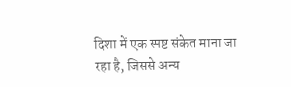दिशा में एक स्पष्ट संकेत माना जा रहा है, जिससे अन्य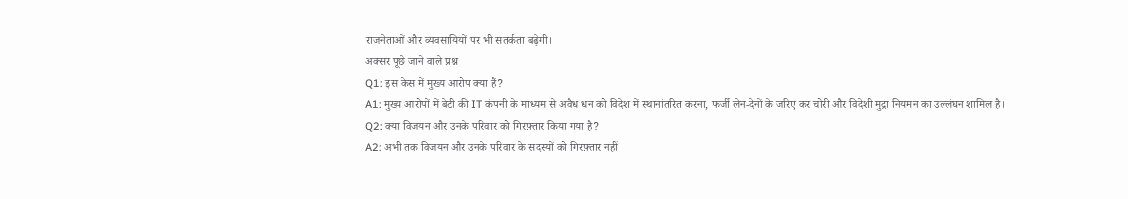राजनेताओं और व्यवसायियों पर भी सतर्कता बढ़ेगी।
अक्सर पूछे जाने वाले प्रश्न
Q1: इस केस में मुख्य आरोप क्या हैं?
A1: मुख्य आरोपों में बेटी की IT कंपनी के माध्यम से अवैध धन को विदेश में स्थानांतरित करना, फर्जी लेन‑देनों के जरिए कर चोरी और विदेशी मुद्रा नियमन का उल्लंघन शामिल है।
Q2: क्या विजयन और उनके परिवार को गिरफ़्तार किया गया है?
A2: अभी तक विजयन और उनके परिवार के सदस्यों को गिरफ़्तार नहीं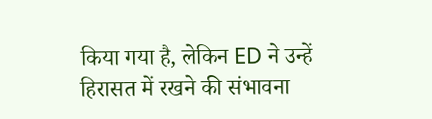किया गया है, लेकिन ED ने उन्हें हिरासत में रखने की संभावना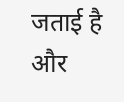जताई है और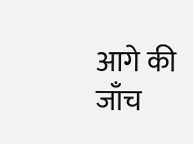आगे की जाँच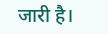जारी है।